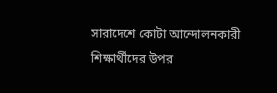সারাদেশে কোটা আন্দোলনকারী শিক্ষার্থীদের উপর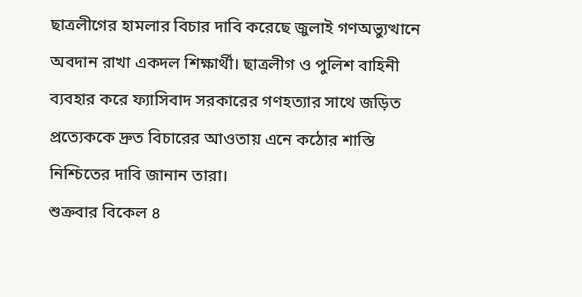ছাত্রলীগের হামলার বিচার দাবি করেছে জুলাই গণঅভ্যুত্থানে অবদান রাখা একদল শিক্ষার্থী। ছাত্রলীগ ও পুলিশ বাহিনী ব্যবহার করে ফ্যাসিবাদ সরকারের গণহত্যার সাথে জড়িত প্রত্যেককে দ্রুত বিচারের আওতায় এনে কঠোর শাস্তি নিশ্চিতের দাবি জানান তারা।
শুক্রবার বিকেল ৪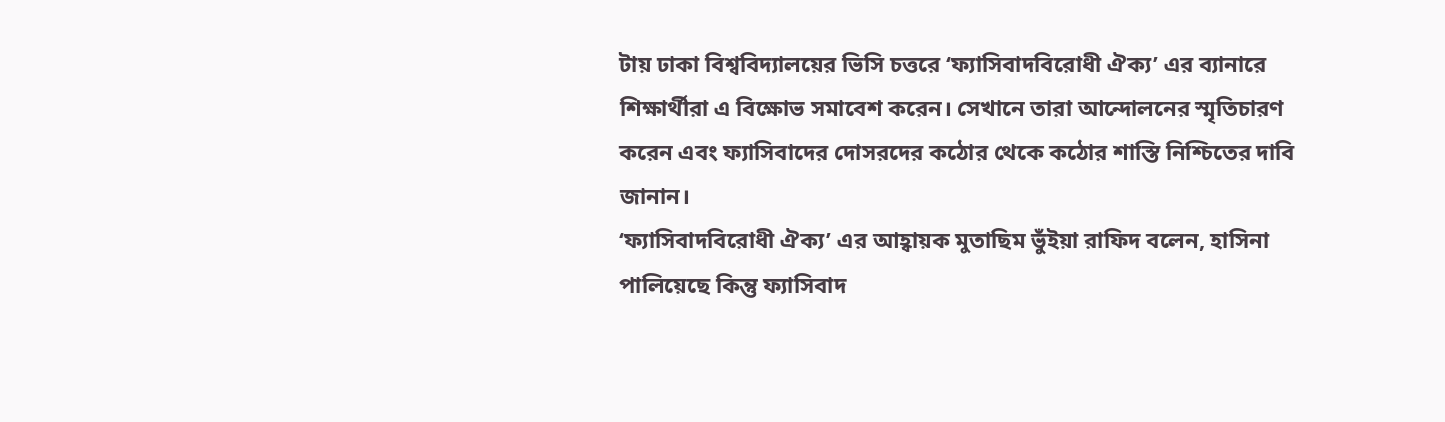টায় ঢাকা বিশ্ববিদ্যালয়ের ভিসি চত্তরে ‘ফ্যাসিবাদবিরোধী ঐক্য’ এর ব্যানারে শিক্ষার্থীরা এ বিক্ষোভ সমাবেশ করেন। সেখানে তারা আন্দোলনের স্মৃতিচারণ করেন এবং ফ্যাসিবাদের দোসরদের কঠোর থেকে কঠোর শাস্তি নিশ্চিতের দাবি জানান।
‘ফ্যাসিবাদবিরোধী ঐক্য’ এর আহ্বায়ক মুতাছিম ভুঁইয়া রাফিদ বলেন, হাসিনা পালিয়েছে কিন্তু ফ্যাসিবাদ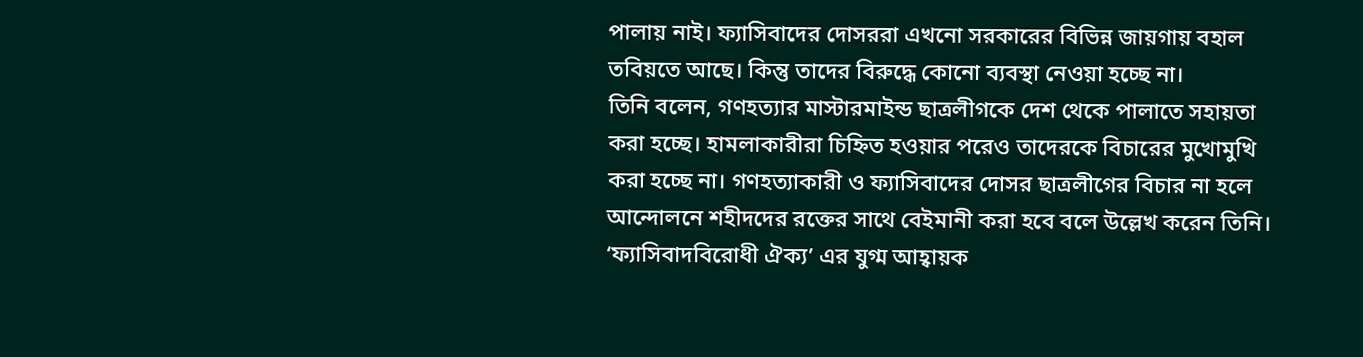পালায় নাই। ফ্যাসিবাদের দোসররা এখনো সরকারের বিভিন্ন জায়গায় বহাল তবিয়তে আছে। কিন্তু তাদের বিরুদ্ধে কোনো ব্যবস্থা নেওয়া হচ্ছে না।
তিনি বলেন, গণহত্যার মাস্টারমাইন্ড ছাত্রলীগকে দেশ থেকে পালাতে সহায়তা করা হচ্ছে। হামলাকারীরা চিহ্নিত হওয়ার পরেও তাদেরকে বিচারের মুখোমুখি করা হচ্ছে না। গণহত্যাকারী ও ফ্যাসিবাদের দোসর ছাত্রলীগের বিচার না হলে আন্দোলনে শহীদদের রক্তের সাথে বেইমানী করা হবে বলে উল্লেখ করেন তিনি।
‘ফ্যাসিবাদবিরোধী ঐক্য’ এর যুগ্ম আহ্বায়ক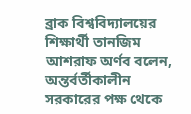ব্রাক বিশ্ববিদ্যালয়ের শিক্ষার্থী তানজিম আশরাফ অর্ণব বলেন, অন্তর্বর্তীকালীন সরকারের পক্ষ থেকে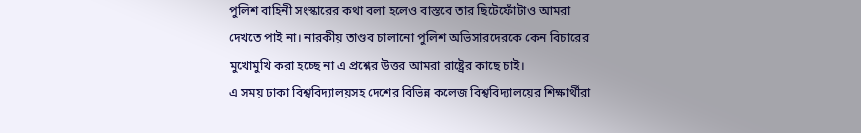পুলিশ বাহিনী সংস্কারের কথা বলা হলেও বাস্তবে তার ছিটেফোঁটাও আমরা দেখতে পাই না। নারকীয় তাণ্ডব চালানো পুলিশ অভিসারদেরকে কেন বিচারের মুখোমুখি করা হচ্ছে না এ প্রশ্নের উত্তর আমরা রাষ্ট্রের কাছে চাই।
এ সময় ঢাকা বিশ্ববিদ্যালয়সহ দেশের বিভিন্ন কলেজ বিশ্ববিদ্যালয়ের শিক্ষার্থীরা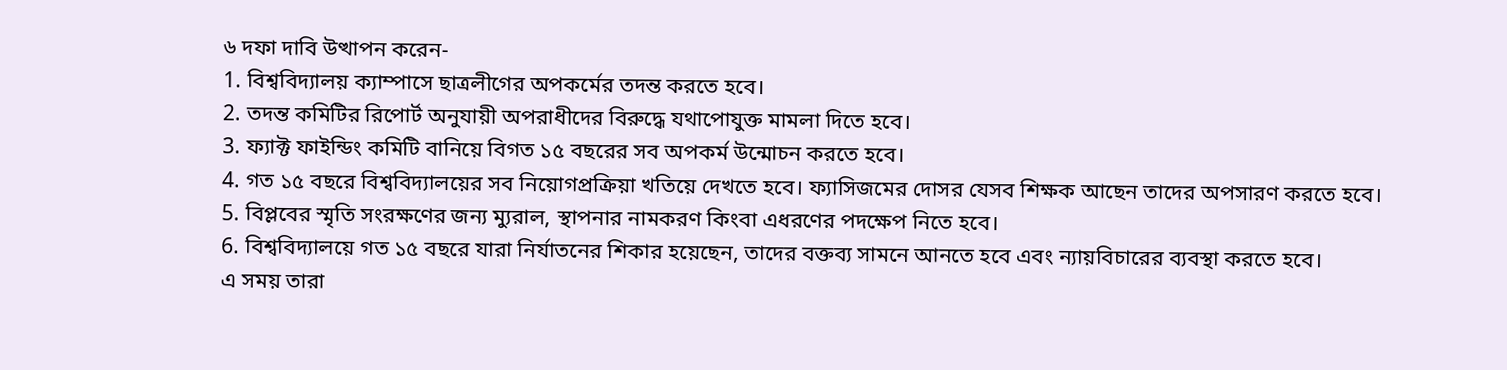৬ দফা দাবি উত্থাপন করেন-
1. বিশ্ববিদ্যালয় ক্যাম্পাসে ছাত্রলীগের অপকর্মের তদন্ত করতে হবে।
2. তদন্ত কমিটির রিপোর্ট অনুযায়ী অপরাধীদের বিরুদ্ধে যথাপোযুক্ত মামলা দিতে হবে।
3. ফ্যাক্ট ফাইন্ডিং কমিটি বানিয়ে বিগত ১৫ বছরের সব অপকর্ম উন্মোচন করতে হবে।
4. গত ১৫ বছরে বিশ্ববিদ্যালয়ের সব নিয়োগপ্রক্রিয়া খতিয়ে দেখতে হবে। ফ্যাসিজমের দোসর যেসব শিক্ষক আছেন তাদের অপসারণ করতে হবে।
5. বিপ্লবের স্মৃতি সংরক্ষণের জন্য ম্যুরাল, স্থাপনার নামকরণ কিংবা এধরণের পদক্ষেপ নিতে হবে।
6. বিশ্ববিদ্যালয়ে গত ১৫ বছরে যারা নির্যাতনের শিকার হয়েছেন, তাদের বক্তব্য সামনে আনতে হবে এবং ন্যায়বিচারের ব্যবস্থা করতে হবে।
এ সময় তারা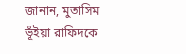জানান, মুতাসিম ভূঁইয়া রাফিদকে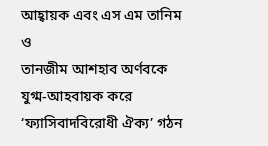আহ্বায়ক এবং এস এম তানিম ও
তানজীম আশহাব অর্ণবকে যুগ্ম-আহবায়ক করে ‘ফ্যাসিবাদবিরোধী ঐক্য’ গঠন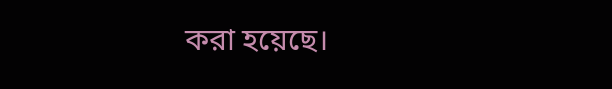করা হয়েছে।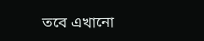তবে এখানো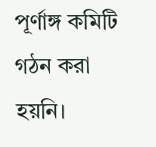পূর্ণাঙ্গ কমিটি গঠন করা হয়নি।